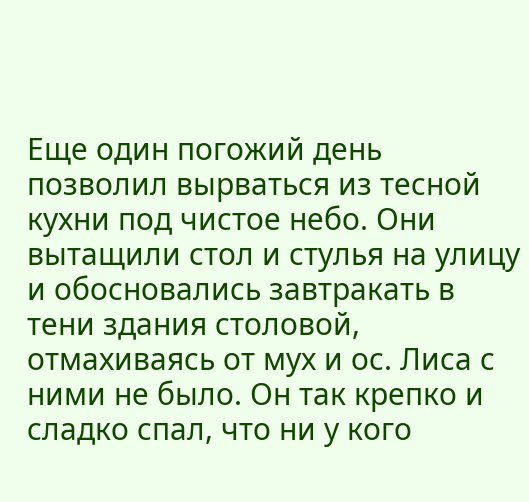Еще один погожий день позволил вырваться из тесной кухни под чистое небо. Они вытащили стол и стулья на улицу и обосновались завтракать в тени здания столовой, отмахиваясь от мух и ос. Лиса с ними не было. Он так крепко и сладко спал, что ни у кого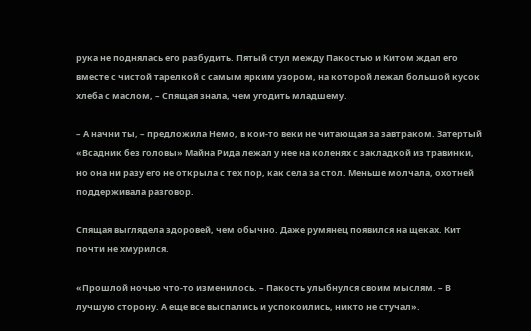рука не поднялась его разбудить. Пятый стул между Пакостью и Китом ждал его вместе с чистой тарелкой с самым ярким узором, на которой лежал большой кусок хлеба с маслом, – Спящая знала, чем угодить младшему.

– А начни ты, – предложила Немо, в кои-то веки не читающая за завтраком. Затертый «Всадник без головы» Майна Рида лежал у нее на коленях с закладкой из травинки, но она ни разу его не открыла с тех пор, как села за стол. Меньше молчала, охотней поддерживала разговор.

Спящая выглядела здоровей, чем обычно. Даже румянец появился на щеках. Кит почти не хмурился.

«Прошлой ночью что-то изменилось. – Пакость улыбнулся своим мыслям. – В лучшую сторону. А еще все выспались и успокоились, никто не стучал».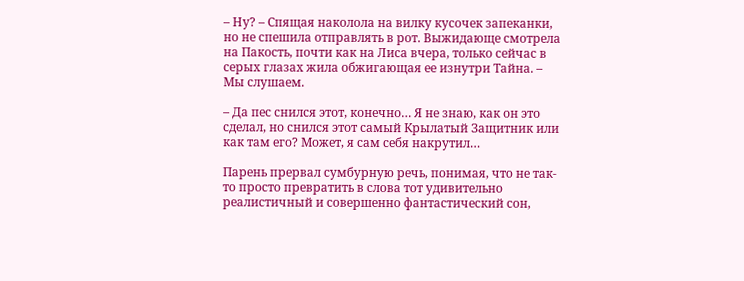– Ну? – Спящая наколола на вилку кусочек запеканки, но не спешила отправлять в рот. Выжидающе смотрела на Пакость, почти как на Лиса вчера, только сейчас в серых глазах жила обжигающая ее изнутри Тайна. – Мы слушаем.

– Да пес снился этот, конечно… Я не знаю, как он это сделал, но снился этот самый Крылатый Защитник или как там его? Может, я сам себя накрутил…

Парень прервал сумбурную речь, понимая, что не так-то просто превратить в слова тот удивительно реалистичный и совершенно фантастический сон,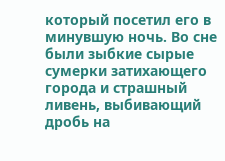который посетил его в минувшую ночь. Во сне были зыбкие сырые сумерки затихающего города и страшный ливень, выбивающий дробь на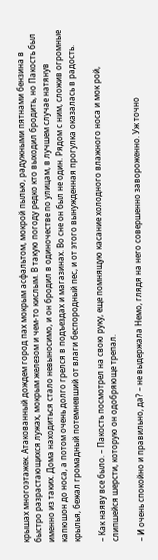крышах многоэтажек. Атакованный дождем город пах мокрым асфальтом, мокрой пылью, радужными пятнами бензина в быстро разрастающихся лужах, мокрым железом и чем-то кислым. В такую погоду редко кто выходил бродить, но Пакость был именно из таких. Дома находиться стало невыносимо, и он бродил в одиночестве по улицам, в лучшем случае натянув капюшон до носа, а потом очень долго грелся в подъездах и магазинах. Во сне он был не один. Рядом с ним, сложив огромные крылья, бежал громадный потемневший от влаги беспородный пес, и от этого вынужденная прогулка оказалась в радость.

– Как наяву все было. – Пакость посмотрел на свою руку, еще помнящую касание холодного влажного носа и мок рой, слипшейся шерсти, которую он одобряюще трепал.

– И очень спокойно и правильно, да? – не выдержала Немо, глядя на него совершенно завороженно. Уж точно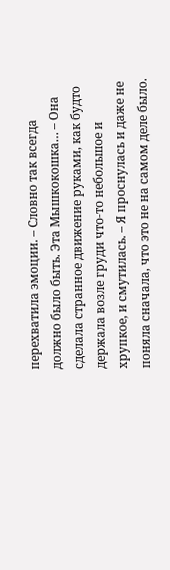перехватила эмоции. – Словно так всегда должно было быть. Эта Мышкокошка… – Она сделала странное движение руками, как будто держала возле груди что-то небольшое и хрупкое, и смутилась. – Я проснулась и даже не поняла сначала, что это не на самом деле было.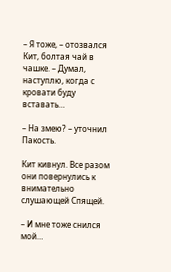– Я тоже, – отозвался Кит, болтая чай в чашке. – Думал, наступлю, когда с кровати буду вставать…

– На змею? – уточнил Пакость.

Кит кивнул. Все разом они повернулись к внимательно слушающей Спящей.

– И мне тоже снился мой…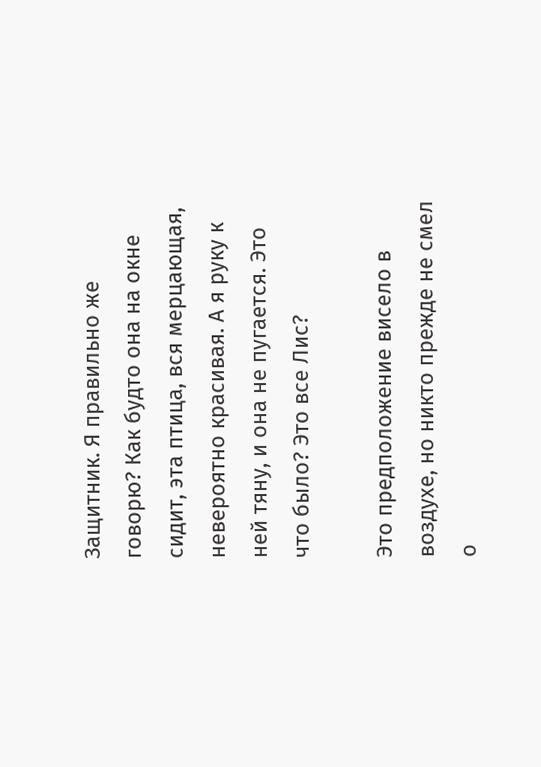Защитник. Я правильно же говорю? Как будто она на окне сидит, эта птица, вся мерцающая, невероятно красивая. А я руку к ней тяну, и она не пугается. Это что было? Это все Лис?

Это предположение висело в воздухе, но никто прежде не смел о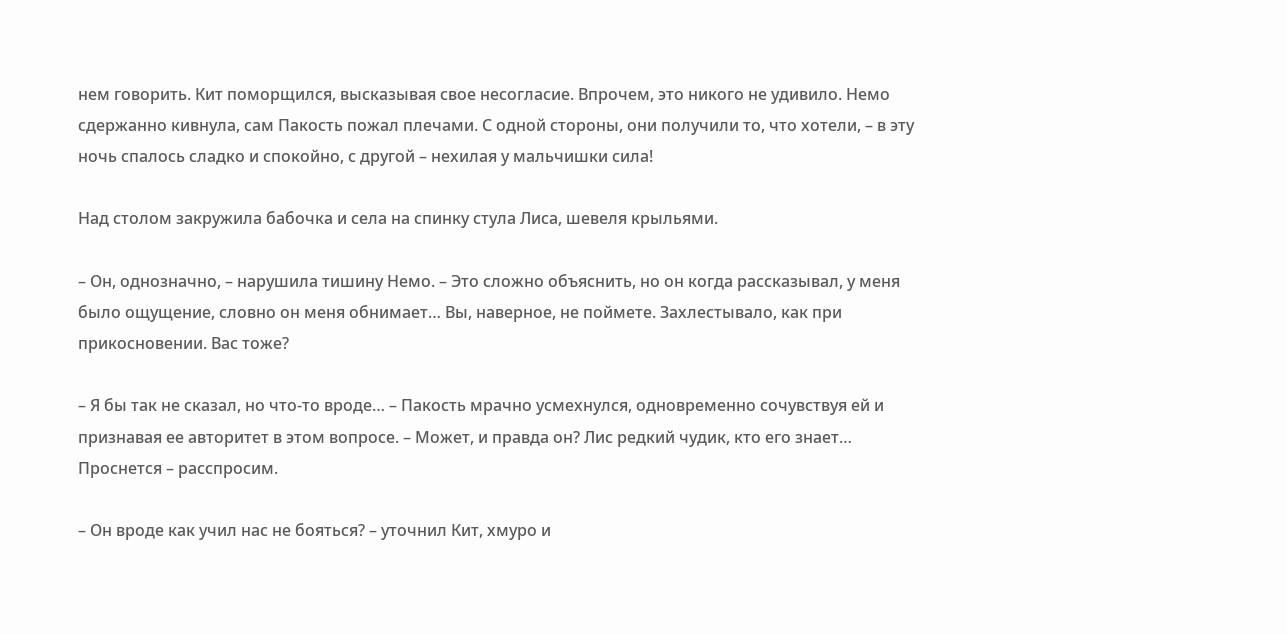нем говорить. Кит поморщился, высказывая свое несогласие. Впрочем, это никого не удивило. Немо сдержанно кивнула, сам Пакость пожал плечами. С одной стороны, они получили то, что хотели, – в эту ночь спалось сладко и спокойно, с другой – нехилая у мальчишки сила!

Над столом закружила бабочка и села на спинку стула Лиса, шевеля крыльями.

– Он, однозначно, – нарушила тишину Немо. – Это сложно объяснить, но он когда рассказывал, у меня было ощущение, словно он меня обнимает… Вы, наверное, не поймете. Захлестывало, как при прикосновении. Вас тоже?

– Я бы так не сказал, но что-то вроде… – Пакость мрачно усмехнулся, одновременно сочувствуя ей и признавая ее авторитет в этом вопросе. – Может, и правда он? Лис редкий чудик, кто его знает… Проснется – расспросим.

– Он вроде как учил нас не бояться? – уточнил Кит, хмуро и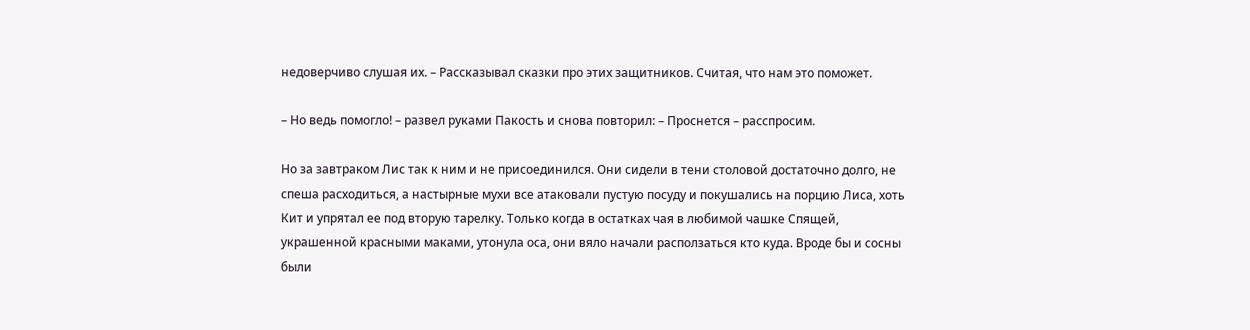недоверчиво слушая их. – Рассказывал сказки про этих защитников. Считая, что нам это поможет.

– Но ведь помогло! – развел руками Пакость и снова повторил: – Проснется – расспросим.

Но за завтраком Лис так к ним и не присоединился. Они сидели в тени столовой достаточно долго, не спеша расходиться, а настырные мухи все атаковали пустую посуду и покушались на порцию Лиса, хоть Кит и упрятал ее под вторую тарелку. Только когда в остатках чая в любимой чашке Спящей, украшенной красными маками, утонула оса, они вяло начали расползаться кто куда. Вроде бы и сосны были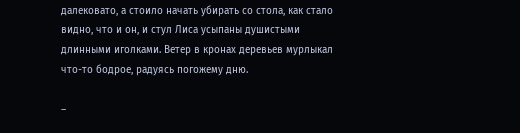далековато, а стоило начать убирать со стола, как стало видно, что и он, и стул Лиса усыпаны душистыми длинными иголками. Ветер в кронах деревьев мурлыкал что-то бодрое, радуясь погожему дню.

–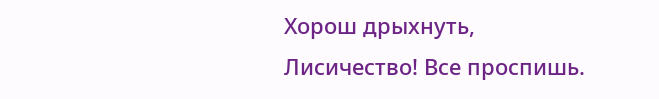Хорош дрыхнуть, Лисичество! Все проспишь.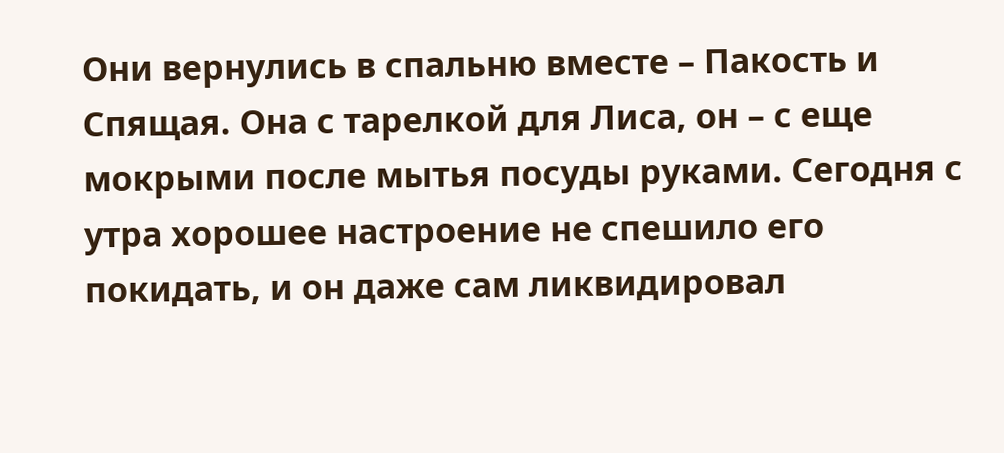Они вернулись в спальню вместе – Пакость и Спящая. Она с тарелкой для Лиса, он – с еще мокрыми после мытья посуды руками. Сегодня с утра хорошее настроение не спешило его покидать, и он даже сам ликвидировал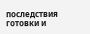последствия готовки и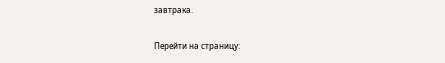завтрака.

Перейти на страницу: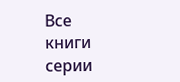Все книги серии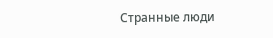Странные люди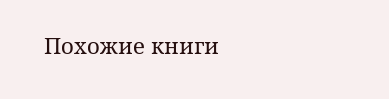Похожие книги